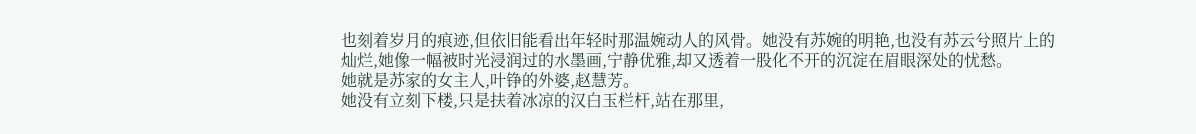也刻着岁月的痕迹,但依旧能看出年轻时那温婉动人的风骨。她没有苏婉的明艳,也没有苏云兮照片上的灿烂,她像一幅被时光浸润过的水墨画,宁静优雅,却又透着一股化不开的沉淀在眉眼深处的忧愁。
她就是苏家的女主人,叶铮的外婆,赵慧芳。
她没有立刻下楼,只是扶着冰凉的汉白玉栏杆,站在那里,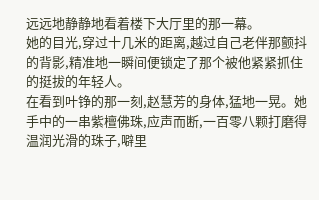远远地静静地看着楼下大厅里的那一幕。
她的目光,穿过十几米的距离,越过自己老伴那颤抖的背影,精准地一瞬间便锁定了那个被他紧紧抓住的挺拔的年轻人。
在看到叶铮的那一刻,赵慧芳的身体,猛地一晃。她手中的一串紫檀佛珠,应声而断,一百零八颗打磨得温润光滑的珠子,噼里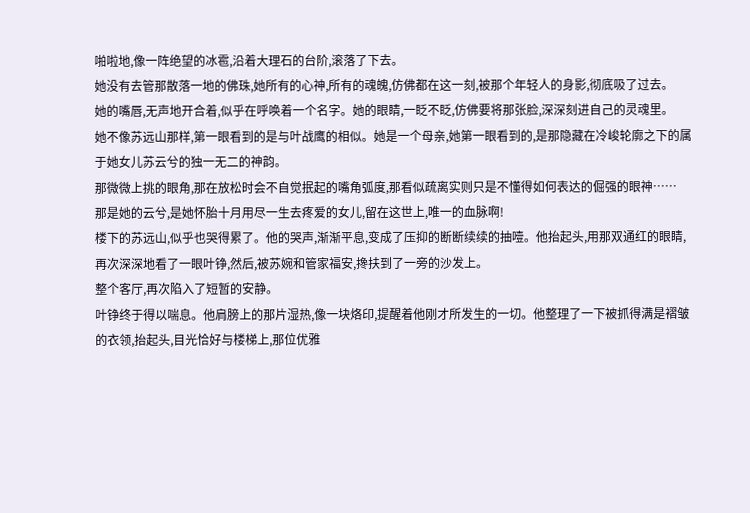啪啦地,像一阵绝望的冰雹,沿着大理石的台阶,滚落了下去。
她没有去管那散落一地的佛珠,她所有的心神,所有的魂魄,仿佛都在这一刻,被那个年轻人的身影,彻底吸了过去。
她的嘴唇,无声地开合着,似乎在呼唤着一个名字。她的眼睛,一眨不眨,仿佛要将那张脸,深深刻进自己的灵魂里。
她不像苏远山那样,第一眼看到的是与叶战鹰的相似。她是一个母亲,她第一眼看到的,是那隐藏在冷峻轮廓之下的属于她女儿苏云兮的独一无二的神韵。
那微微上挑的眼角,那在放松时会不自觉抿起的嘴角弧度,那看似疏离实则只是不懂得如何表达的倔强的眼神……
那是她的云兮,是她怀胎十月用尽一生去疼爱的女儿,留在这世上,唯一的血脉啊!
楼下的苏远山,似乎也哭得累了。他的哭声,渐渐平息,变成了压抑的断断续续的抽噎。他抬起头,用那双通红的眼睛,再次深深地看了一眼叶铮,然后,被苏婉和管家福安,搀扶到了一旁的沙发上。
整个客厅,再次陷入了短暂的安静。
叶铮终于得以喘息。他肩膀上的那片湿热,像一块烙印,提醒着他刚才所发生的一切。他整理了一下被抓得满是褶皱的衣领,抬起头,目光恰好与楼梯上,那位优雅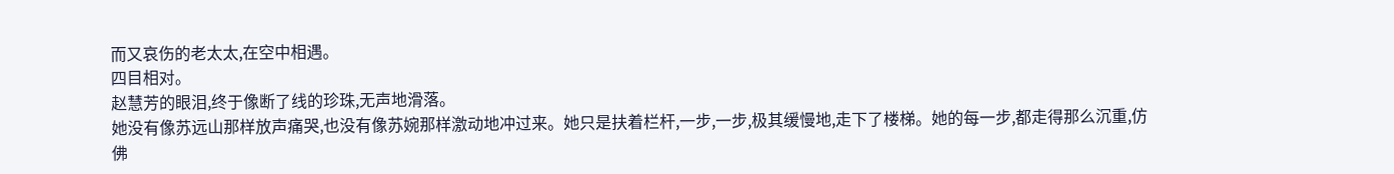而又哀伤的老太太,在空中相遇。
四目相对。
赵慧芳的眼泪,终于像断了线的珍珠,无声地滑落。
她没有像苏远山那样放声痛哭,也没有像苏婉那样激动地冲过来。她只是扶着栏杆,一步,一步,极其缓慢地,走下了楼梯。她的每一步,都走得那么沉重,仿佛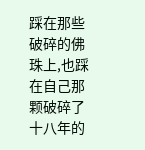踩在那些破碎的佛珠上,也踩在自己那颗破碎了十八年的